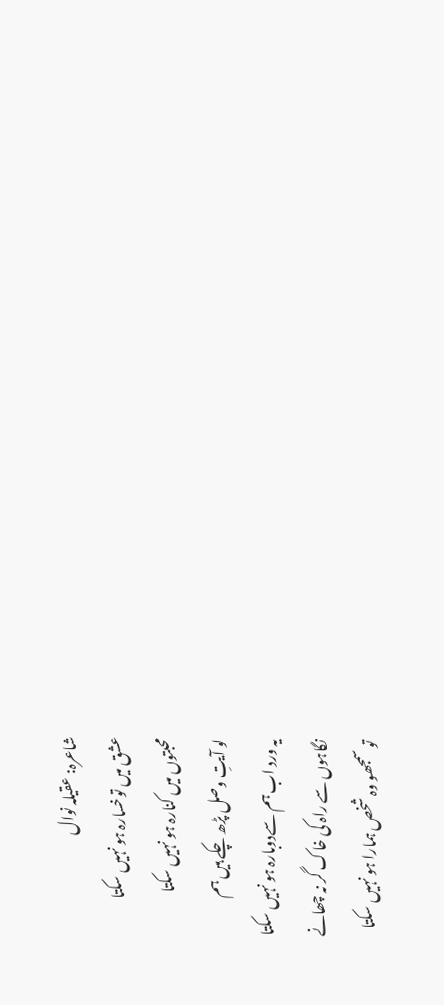شاعرہ: عقیلہ نوال
عشق میں توخسارہ ہو نہیں سکتا
محبتوں میں کنارہ ہو نہیں سکتا
لو آیتِ وصل پڑھ چکے ہیں ہم
یہ ورد اب ہم سےدوبارہ ہو نہیں سکتا
نگاہوں سے راہ کی خاک گر نہ چھانے
تو سمجھو وہ شخص ہمارا ہو نہیں سکتا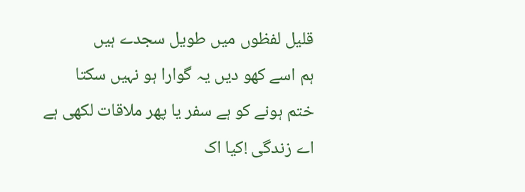قلیل لفظوں میں طویل سجدے ہیں
ہم اسے کھو دیں یہ گوارا ہو نہیں سکتا
ختم ہونے کو ہے سفر یا پھر ملاقات لکھی ہے
اے زندگی !کیا اک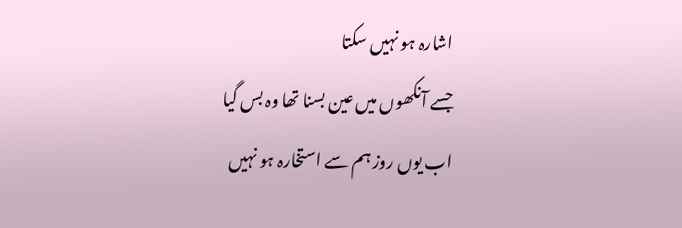اشارہ ہو نہیں سکتا
جسے آنکھوں میں عین بسنا تھا وہ بس گیا
اب یوں روز ہم سے استخارہ ہو نہیں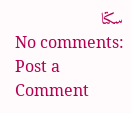سکتا
No comments:
Post a Comment